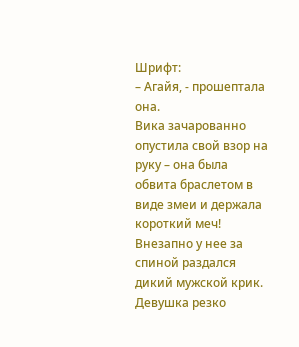Шрифт:
– Агайя, - прошептала она.
Вика зачарованно опустила свой взор на руку – она была обвита браслетом в виде змеи и держала короткий меч! Внезапно у нее за спиной раздался дикий мужской крик. Девушка резко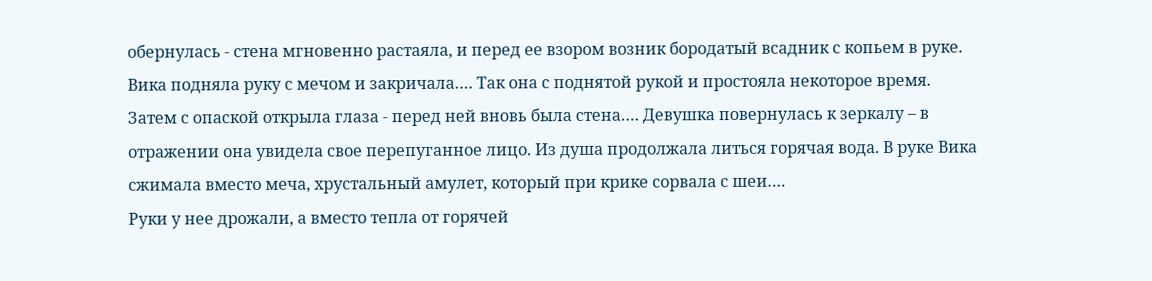обернулась - стена мгновенно растаяла, и перед ее взором возник бородатый всадник с копьем в руке. Вика подняла руку с мечом и закричала…. Так она с поднятой рукой и простояла некоторое время. Затем с опаской открыла глаза - перед ней вновь была стена…. Девушка повернулась к зеркалу – в отражении она увидела свое перепуганное лицо. Из душа продолжала литься горячая вода. В руке Вика сжимала вместо меча, хрустальный амулет, который при крике сорвала с шеи….
Руки у нее дрожали, а вместо тепла от горячей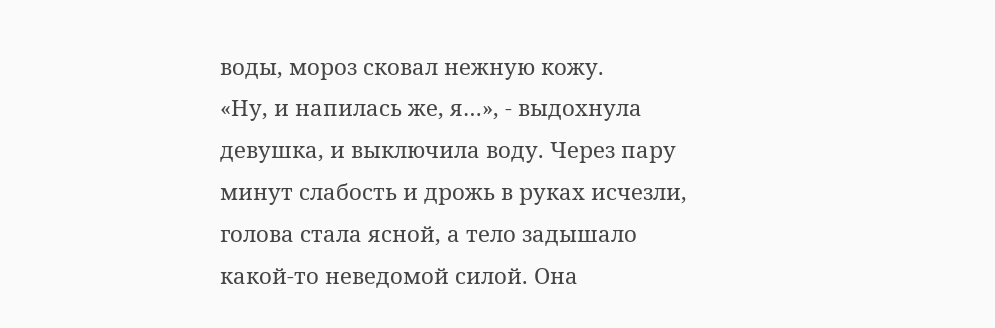воды, мороз сковал нежную кожу.
«Ну, и напилась же, я…», - выдохнула девушка, и выключила воду. Через пару минут слабость и дрожь в руках исчезли, голова стала ясной, а тело задышало какой-то неведомой силой. Она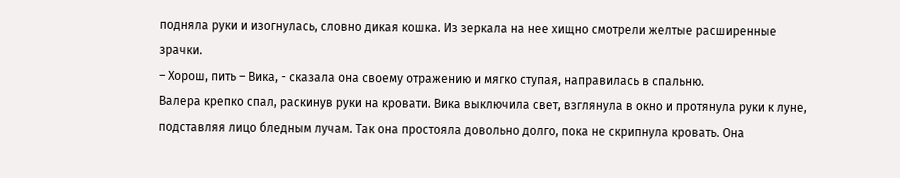подняла руки и изогнулась, словно дикая кошка. Из зеркала на нее хищно смотрели желтые расширенные зрачки.
– Хорош, пить – Вика, - сказала она своему отражению и мягко ступая, направилась в спальню.
Валера крепко спал, раскинув руки на кровати. Вика выключила свет, взглянула в окно и протянула руки к луне, подставляя лицо бледным лучам. Так она простояла довольно долго, пока не скрипнула кровать. Она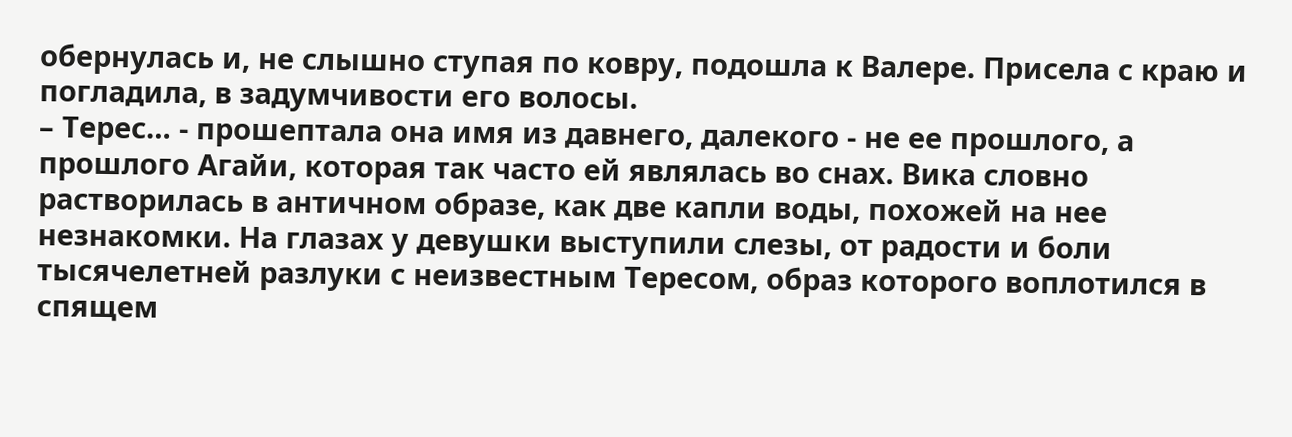обернулась и, не слышно ступая по ковру, подошла к Валере. Присела с краю и погладила, в задумчивости его волосы.
– Терес… - прошептала она имя из давнего, далекого - не ее прошлого, а прошлого Агайи, которая так часто ей являлась во снах. Вика словно растворилась в античном образе, как две капли воды, похожей на нее незнакомки. На глазах у девушки выступили слезы, от радости и боли тысячелетней разлуки с неизвестным Тересом, образ которого воплотился в спящем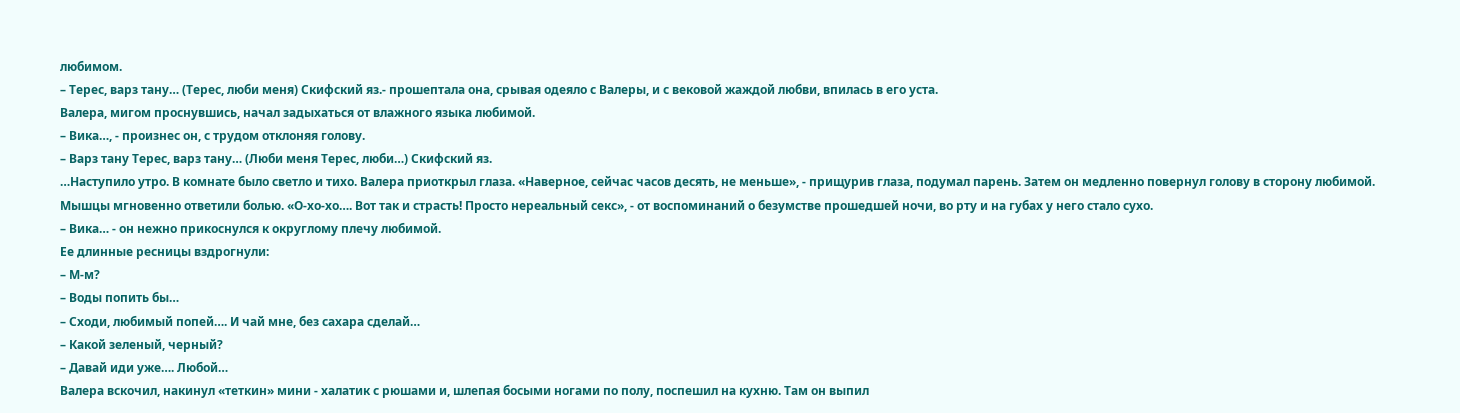любимом.
– Терес, варз тану… (Терес, люби меня) Скифский яз.- прошептала она, срывая одеяло с Валеры, и с вековой жаждой любви, впилась в его уста.
Валера, мигом проснувшись, начал задыхаться от влажного языка любимой.
– Вика…, - произнес он, с трудом отклоняя голову.
– Варз тану Терес, варз тану… (Люби меня Терес, люби…) Скифский яз.
…Наступило утро. В комнате было светло и тихо. Валера приоткрыл глаза. «Наверное, сейчас часов десять, не меньше», - прищурив глаза, подумал парень. Затем он медленно повернул голову в сторону любимой. Мышцы мгновенно ответили болью. «О-хо-хо…. Вот так и страсть! Просто нереальный секс», - от воспоминаний о безумстве прошедшей ночи, во рту и на губах у него стало сухо.
– Вика… - он нежно прикоснулся к округлому плечу любимой.
Ее длинные ресницы вздрогнули:
– М-м?
– Воды попить бы…
– Сходи, любимый попей…. И чай мне, без сахара сделай…
– Какой зеленый, черный?
– Давай иди уже…. Любой…
Валера вскочил, накинул «теткин» мини - халатик с рюшами и, шлепая босыми ногами по полу, поспешил на кухню. Там он выпил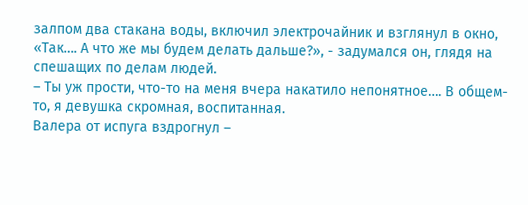залпом два стакана воды, включил электрочайник и взглянул в окно, «Так…. А что же мы будем делать дальше?», - задумался он, глядя на спешащих по делам людей.
– Ты уж прости, что-то на меня вчера накатило непонятное…. В общем-то, я девушка скромная, воспитанная.
Валера от испуга вздрогнул –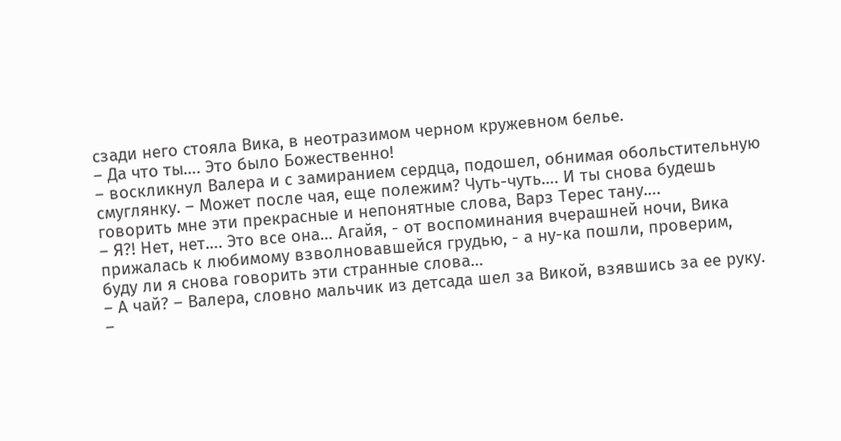сзади него стояла Вика, в неотразимом черном кружевном белье.
– Да что ты…. Это было Божественно!
– воскликнул Валера и с замиранием сердца, подошел, обнимая обольстительную смуглянку. – Может после чая, еще полежим? Чуть-чуть…. И ты снова будешь говорить мне эти прекрасные и непонятные слова, Варз Терес тану….
– Я?! Нет, нет…. Это все она… Агайя, - от воспоминания вчерашней ночи, Вика прижалась к любимому взволновавшейся грудью, - а ну-ка пошли, проверим, буду ли я снова говорить эти странные слова…
– А чай? – Валера, словно мальчик из детсада шел за Викой, взявшись за ее руку.
–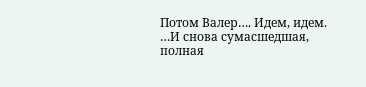Потом Валер…. Идем, идем.
…И снова сумасшедшая, полная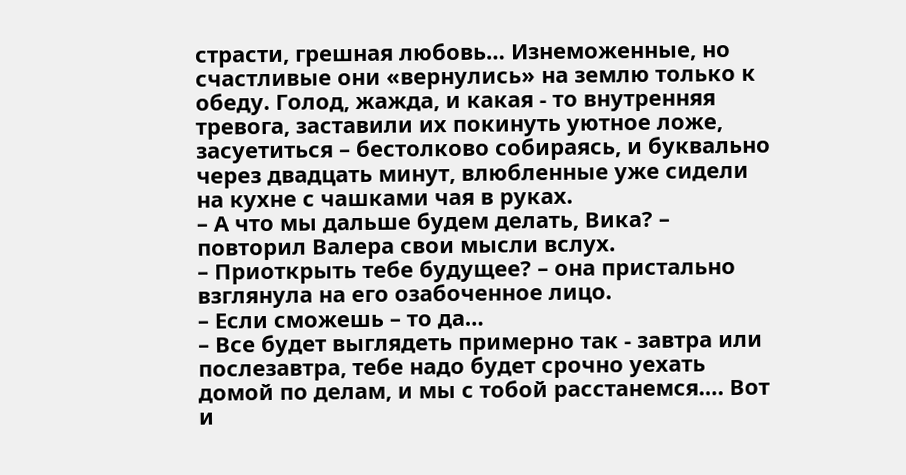страсти, грешная любовь… Изнеможенные, но счастливые они «вернулись» на землю только к обеду. Голод, жажда, и какая - то внутренняя тревога, заставили их покинуть уютное ложе, засуетиться – бестолково собираясь, и буквально через двадцать минут, влюбленные уже сидели на кухне с чашками чая в руках.
– А что мы дальше будем делать, Вика? – повторил Валера свои мысли вслух.
– Приоткрыть тебе будущее? – она пристально взглянула на его озабоченное лицо.
– Если сможешь – то да…
– Все будет выглядеть примерно так - завтра или послезавтра, тебе надо будет срочно уехать домой по делам, и мы с тобой расстанемся…. Вот и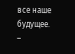все наше будущее.
–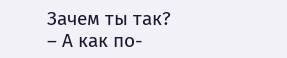Зачем ты так?
– А как по-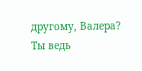другому, Валера? Ты ведь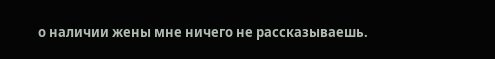о наличии жены мне ничего не рассказываешь.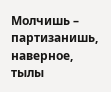Молчишь – партизанишь, наверное, тылы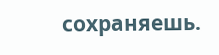сохраняешь.